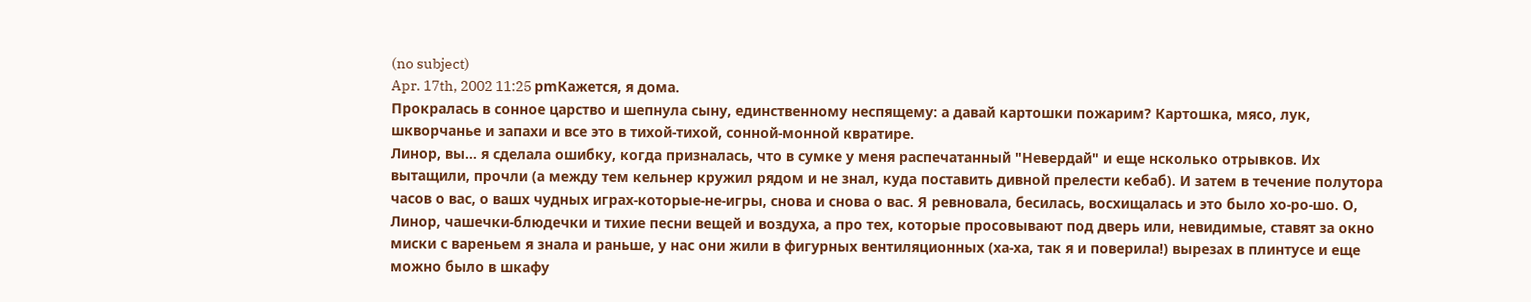(no subject)
Apr. 17th, 2002 11:25 pmКажется, я дома.
Прокралась в сонное царство и шепнула сыну, единственному неспящему: а давай картошки пожарим? Картошка, мясо, лук, шкворчанье и запахи и все это в тихой-тихой, сонной-монной квратире.
Линор, вы... я сделала ошибку, когда призналась, что в сумке у меня распечатанный "Невердай" и еще нсколько отрывков. Их вытащили, прочли (а между тем кельнер кружил рядом и не знал, куда поставить дивной прелести кебаб). И затем в течение полутора часов о вас, о вашх чудных играх-которые-не-игры, снова и снова о вас. Я ревновала, бесилась, восхищалась и это было хо-ро-шо. О, Линор, чашечки-блюдечки и тихие песни вещей и воздуха, а про тех, которые просовывают под дверь или, невидимые, ставят за окно миски с вареньем я знала и раньше, у нас они жили в фигурных вентиляционных (ха-ха, так я и поверила!) вырезах в плинтусе и еще можно было в шкафу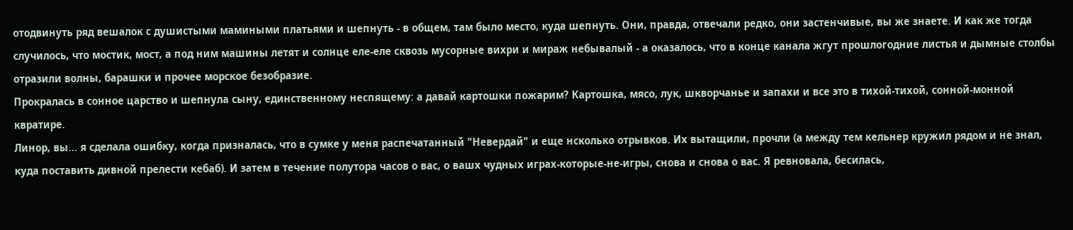отодвинуть ряд вешалок с душистыми мамиными платьями и шепнуть - в общем, там было место, куда шепнуть. Они, правда, отвечали редко, они застенчивые, вы же знаете. И как же тогда случилось, что мостик, мост, а под ним машины летят и солнце еле-еле сквозь мусорные вихри и мираж небывалый - а оказалось, что в конце канала жгут прошлогодние листья и дымные столбы отразили волны, барашки и прочее морское безобразие.
Прокралась в сонное царство и шепнула сыну, единственному неспящему: а давай картошки пожарим? Картошка, мясо, лук, шкворчанье и запахи и все это в тихой-тихой, сонной-монной квратире.
Линор, вы... я сделала ошибку, когда призналась, что в сумке у меня распечатанный "Невердай" и еще нсколько отрывков. Их вытащили, прочли (а между тем кельнер кружил рядом и не знал, куда поставить дивной прелести кебаб). И затем в течение полутора часов о вас, о вашх чудных играх-которые-не-игры, снова и снова о вас. Я ревновала, бесилась,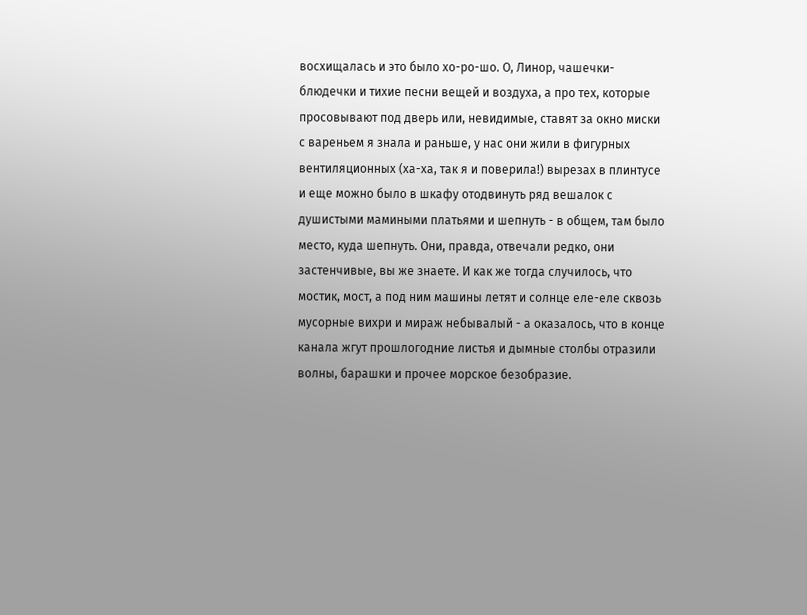восхищалась и это было хо-ро-шо. О, Линор, чашечки-блюдечки и тихие песни вещей и воздуха, а про тех, которые просовывают под дверь или, невидимые, ставят за окно миски с вареньем я знала и раньше, у нас они жили в фигурных вентиляционных (ха-ха, так я и поверила!) вырезах в плинтусе и еще можно было в шкафу отодвинуть ряд вешалок с душистыми мамиными платьями и шепнуть - в общем, там было место, куда шепнуть. Они, правда, отвечали редко, они застенчивые, вы же знаете. И как же тогда случилось, что мостик, мост, а под ним машины летят и солнце еле-еле сквозь мусорные вихри и мираж небывалый - а оказалось, что в конце канала жгут прошлогодние листья и дымные столбы отразили волны, барашки и прочее морское безобразие.